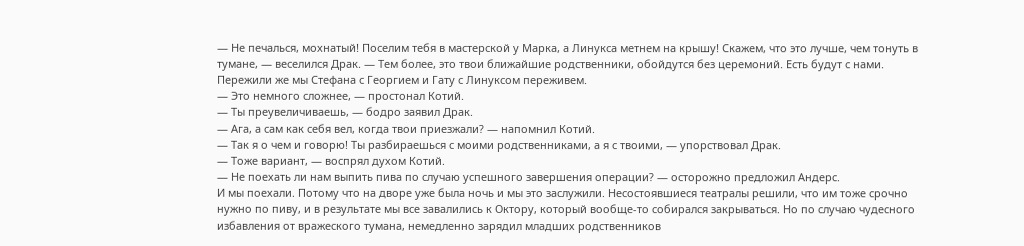— Не печалься, мохнатый! Поселим тебя в мастерской у Марка, а Линукса метнем на крышу! Скажем, что это лучше, чем тонуть в тумане, — веселился Драк. — Тем более, это твои ближайшие родственники, обойдутся без церемоний. Есть будут с нами. Пережили же мы Стефана с Георгием и Гату с Линуксом переживем.
— Это немного сложнее, — простонал Котий.
— Ты преувеличиваешь, — бодро заявил Драк.
— Ага, а сам как себя вел, когда твои приезжали? — напомнил Котий.
— Так я о чем и говорю! Ты разбираешься с моими родственниками, а я с твоими, — упорствовал Драк.
— Тоже вариант, — воспрял духом Котий.
— Не поехать ли нам выпить пива по случаю успешного завершения операции? — осторожно предложил Андерс.
И мы поехали. Потому что на дворе уже была ночь и мы это заслужили. Несостоявшиеся театралы решили, что им тоже срочно нужно по пиву, и в результате мы все завалились к Октору, который вообще-то собирался закрываться. Но по случаю чудесного избавления от вражеского тумана, немедленно зарядил младших родственников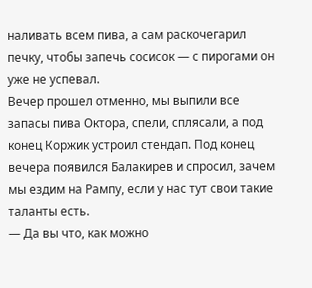наливать всем пива, а сам раскочегарил печку, чтобы запечь сосисок — с пирогами он уже не успевал.
Вечер прошел отменно, мы выпили все запасы пива Октора, спели, сплясали, а под конец Коржик устроил стендап. Под конец вечера появился Балакирев и спросил, зачем мы ездим на Рампу, если у нас тут свои такие таланты есть.
— Да вы что, как можно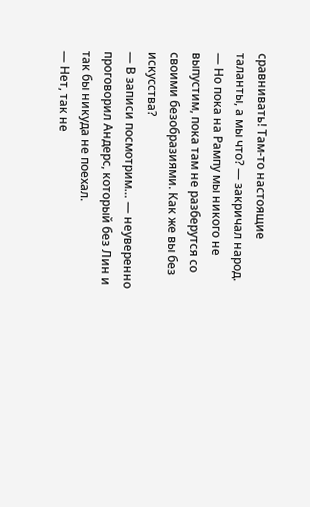сравнивать! Там-то настоящие таланты, а мы что? — закричал народ.
— Но пока на Рампу мы никого не выпустим, пока там не разберутся со своими безобразиями. Как же вы без искусства?
— В записи посмотрим… — неуверенно проговорил Андерс, который без Лин и так бы никуда не поехал.
— Нет, так не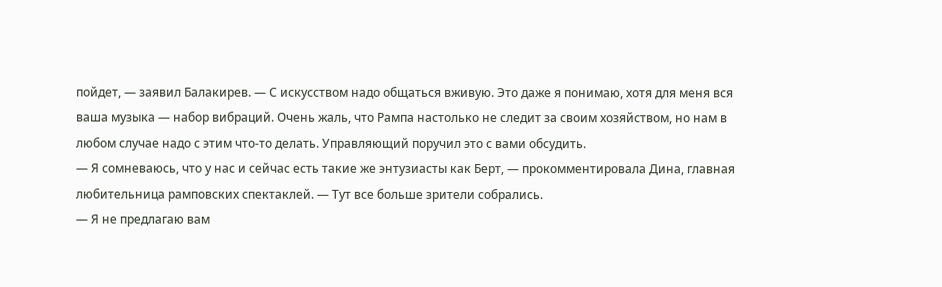пойдет, — заявил Балакирев. — С искусством надо общаться вживую. Это даже я понимаю, хотя для меня вся ваша музыка — набор вибраций. Очень жаль, что Рампа настолько не следит за своим хозяйством, но нам в любом случае надо с этим что-то делать. Управляющий поручил это с вами обсудить.
— Я сомневаюсь, что у нас и сейчас есть такие же энтузиасты как Берт, — прокомментировала Дина, главная любительница рамповских спектаклей. — Тут все больше зрители собрались.
— Я не предлагаю вам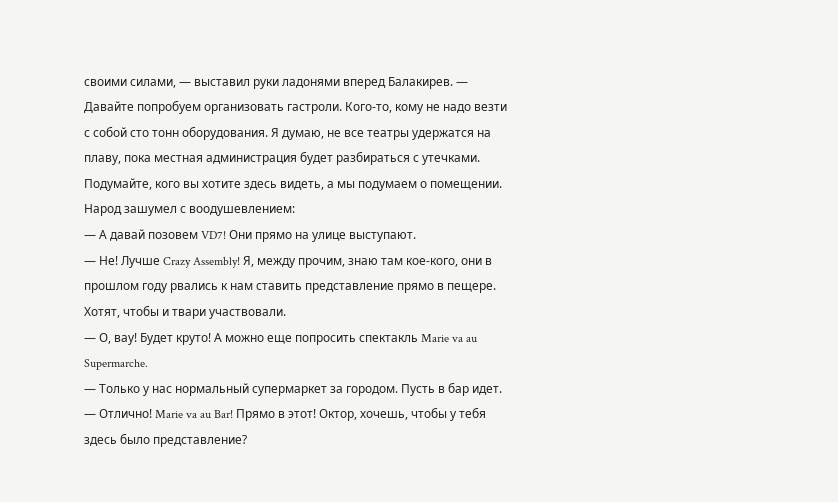своими силами, — выставил руки ладонями вперед Балакирев. — Давайте попробуем организовать гастроли. Кого-то, кому не надо везти с собой сто тонн оборудования. Я думаю, не все театры удержатся на плаву, пока местная администрация будет разбираться с утечками. Подумайте, кого вы хотите здесь видеть, а мы подумаем о помещении.
Народ зашумел с воодушевлением:
— А давай позовем VD7! Они прямо на улице выступают.
— Не! Лучше Crazy Assembly! Я, между прочим, знаю там кое-кого, они в прошлом году рвались к нам ставить представление прямо в пещере. Хотят, чтобы и твари участвовали.
— О, вау! Будет круто! А можно еще попросить спектакль Marie va au Supermarche.
— Только у нас нормальный супермаркет за городом. Пусть в бар идет.
— Отлично! Marie va au Bar! Прямо в этот! Октор, хочешь, чтобы у тебя здесь было представление?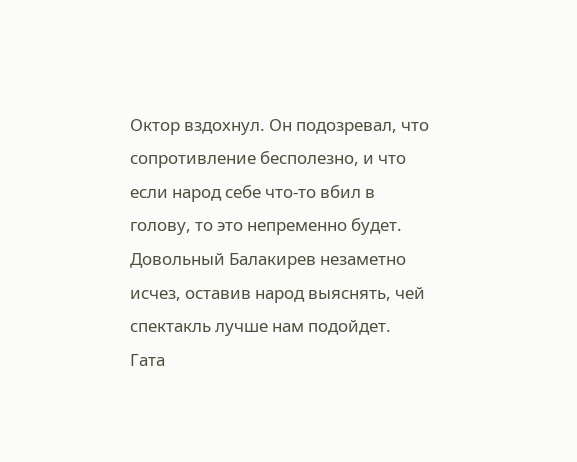Октор вздохнул. Он подозревал, что сопротивление бесполезно, и что если народ себе что-то вбил в голову, то это непременно будет.
Довольный Балакирев незаметно исчез, оставив народ выяснять, чей спектакль лучше нам подойдет.
Гата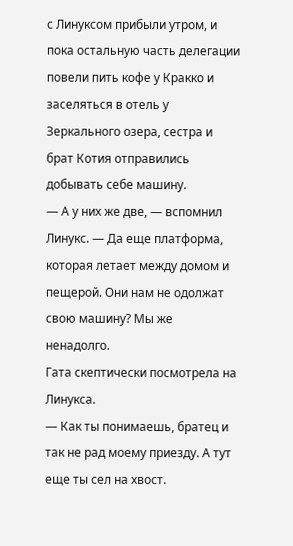с Линуксом прибыли утром, и пока остальную часть делегации повели пить кофе у Кракко и заселяться в отель у Зеркального озера, сестра и брат Котия отправились добывать себе машину.
— А у них же две, — вспомнил Линукс. — Да еще платформа, которая летает между домом и пещерой. Они нам не одолжат свою машину? Мы же ненадолго.
Гата скептически посмотрела на Линукса.
— Как ты понимаешь, братец и так не рад моему приезду. А тут еще ты сел на хвост.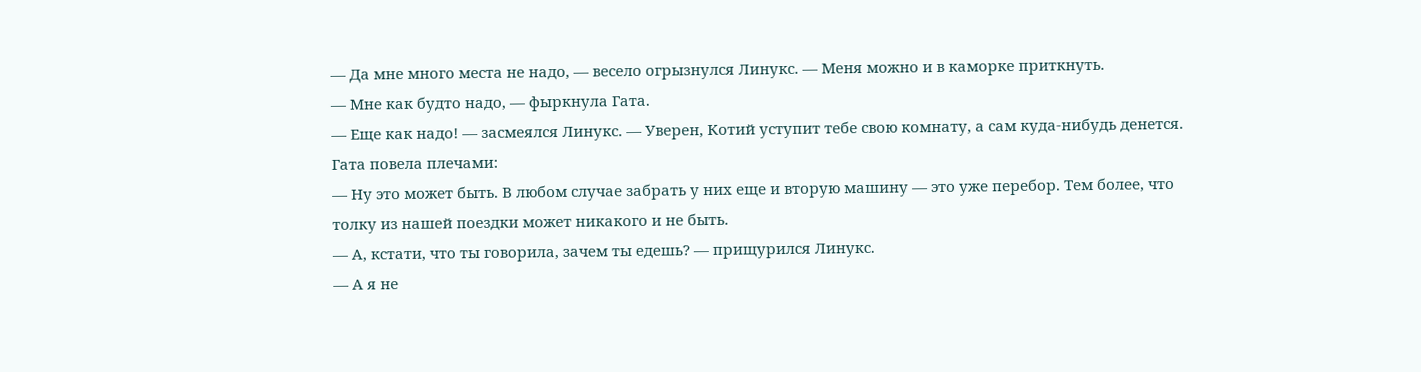— Да мне много места не надо, — весело огрызнулся Линукс. — Меня можно и в каморке приткнуть.
— Мне как будто надо, — фыркнула Гата.
— Еще как надо! — засмеялся Линукс. — Уверен, Котий уступит тебе свою комнату, а сам куда-нибудь денется.
Гата повела плечами:
— Ну это может быть. В любом случае забрать у них еще и вторую машину — это уже перебор. Тем более, что толку из нашей поездки может никакого и не быть.
— А, кстати, что ты говорила, зачем ты едешь? — прищурился Линукс.
— А я не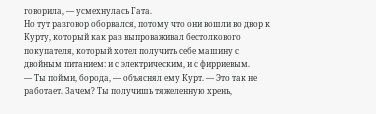говорила, — усмехнулась Гата.
Но тут разговор оборвался, потому что они вошли во двор к Курту, который как раз выпроваживал бестолкового покупателя, который хотел получить себе машину с двойным питанием: и с электрическим, и с фирриевым.
— Ты пойми, борода, — объяснял ему Курт. — Это так не работает. Зачем? Ты получишь тяжеленную хрень,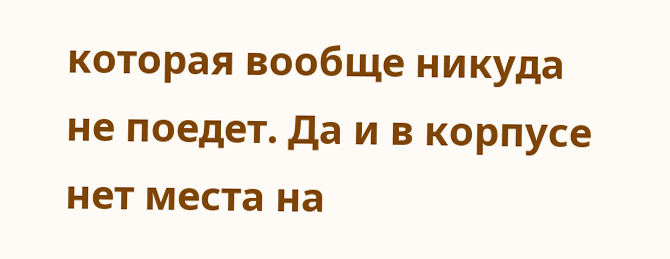которая вообще никуда не поедет. Да и в корпусе нет места на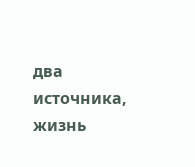два источника, жизнь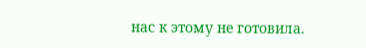нас к этому не готовила.